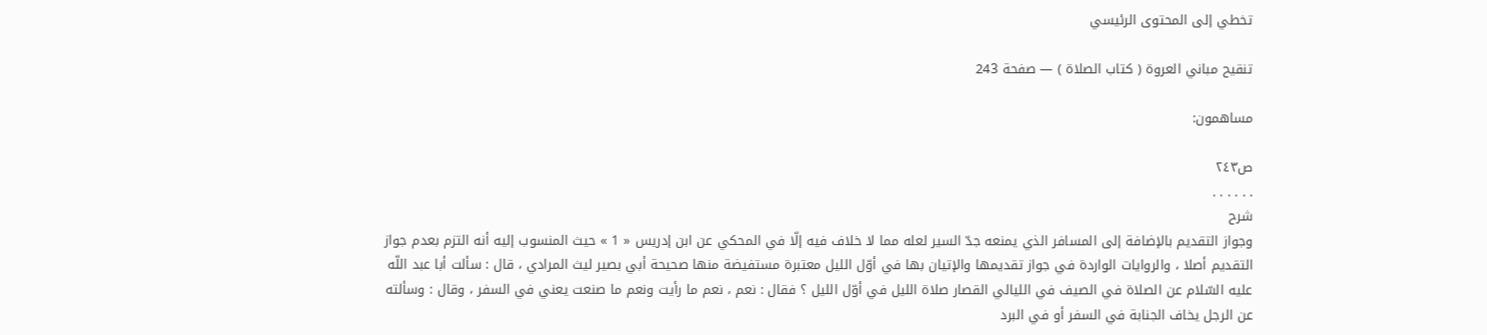تخطي إلى المحتوى الرئيسي

تنقيح مباني العروة ( كتاب الصلاة ) — صفحة 243

مساهمون:

ص٢٤٣
. . . . . .
شرح
وجواز التقديم بالإضافة إلى المسافر الذي يمنعه جدّ السير لعله مما لا خلاف فيه إلّا في المحكي عن ابن إدريس « 1 » حيث المنسوب إليه أنه التزم بعدم جواز التقديم أصلا ، والروايات الواردة في جواز تقديمها والإتيان بها في أوّل الليل معتبرة مستفيضة منها صحيحة أبي بصير ليث المرادي ، قال : سألت أبا عبد اللّه عليه السّلام عن الصلاة في الصيف في الليالي القصار صلاة الليل في أوّل الليل ؟ فقال : نعم ، نعم ما رأيت ونعم ما صنعت يعني في السفر ، وقال : وسألته عن الرجل يخاف الجنابة في السفر أو في البرد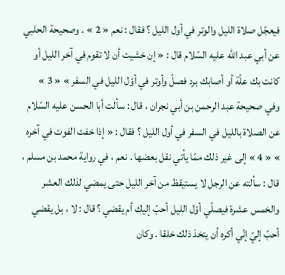فيعجّل صلاة الليل والوتر في أول الليل ؟ فقال : نعم « 2 » . وصحيحة الحلبي عن أبي عبد اللّه عليه السّلام قال : « إن خشيت أن لا تقوم في آخر الليل أو كانت بك علّة أو أصابك برد فصلّ وأوتر في أوّل الليل في السفر » « 3 » وفي صحيحة عبد الرحمن بن أبي نجران ، قال : سألت أبا الحسن عليه السّلام عن الصلاة بالليل في السفر في أول الليل ؟ فقال : « إذا خفت الفوت في آخره » « 4 » إلى غير ذلك ممّا يأتي نقل بعضها . نعم ، في رواية محمد بن مسلم ، قال : سألته عن الرجل لا يستيقظ من آخر الليل حتى يمضي لذلك العشر والخمس عشرة فيصلّي أوّل الليل أحبّ إليك أم يقضي ؟ قال : لا ، بل يقضي أحبّ إليّ إنّي أكره أن يتخذ ذلك خلقا . وكان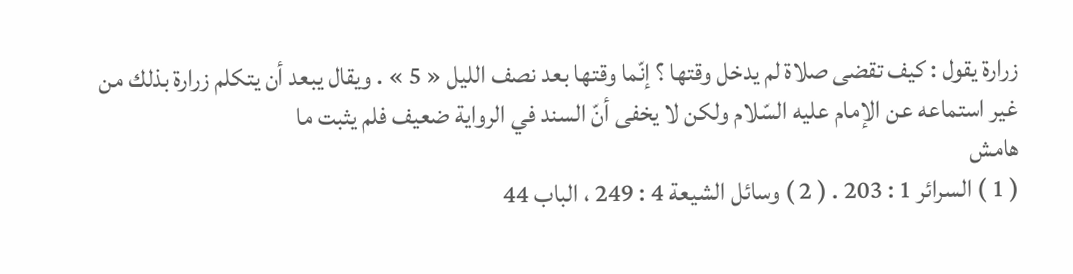زرارة يقول : كيف تقضى صلاة لم يدخل وقتها ؟ إنّما وقتها بعد نصف الليل « 5 » . ويقال يبعد أن يتكلم زرارة بذلك من غير استماعه عن الإمام عليه السّلام ولكن لا يخفى أنّ السند في الرواية ضعيف فلم يثبت ما
هامش
( 1 ) السرائر 1 : 203 . ( 2 ) وسائل الشيعة 4 : 249 ، الباب 44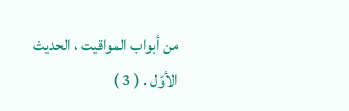من أبواب المواقيت ، الحديث الأوّل . ( 3 )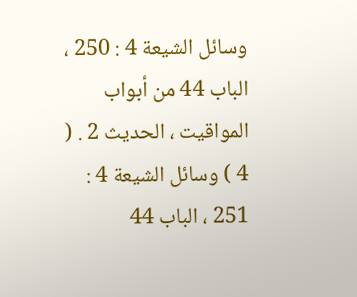وسائل الشيعة 4 : 250 ، الباب 44 من أبواب المواقيت ، الحديث 2 . ( 4 ) وسائل الشيعة 4 : 251 ، الباب 44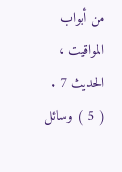من أبواب المواقيت ، الحديث 7 . ( 5 ) وسائل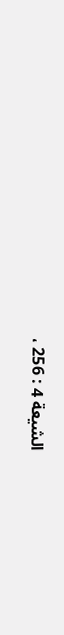الشيعة 4 : 256 ،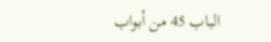الباب 45 من أبواب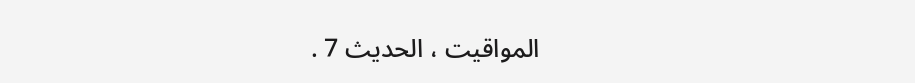المواقيت ، الحديث 7 .